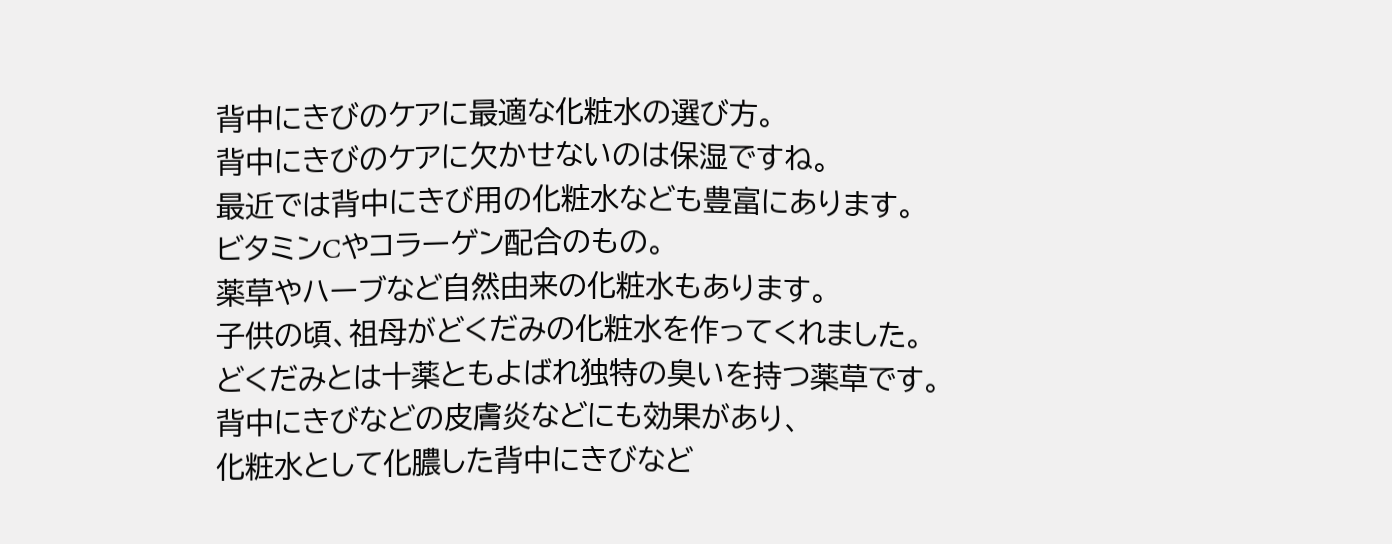背中にきびのケアに最適な化粧水の選び方。
背中にきびのケアに欠かせないのは保湿ですね。
最近では背中にきび用の化粧水なども豊富にあります。
ビタミンCやコラーゲン配合のもの。
薬草やハーブなど自然由来の化粧水もあります。
子供の頃、祖母がどくだみの化粧水を作ってくれました。
どくだみとは十薬ともよばれ独特の臭いを持つ薬草です。
背中にきびなどの皮膚炎などにも効果があり、
化粧水として化膿した背中にきびなど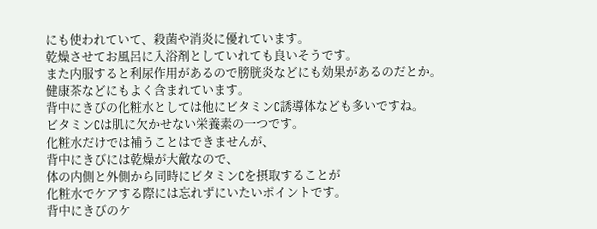にも使われていて、殺菌や消炎に優れています。
乾燥させてお風呂に入浴剤としていれても良いそうです。
また内服すると利尿作用があるので膀胱炎などにも効果があるのだとか。
健康茶などにもよく含まれています。
背中にきびの化粧水としては他にビタミンC誘導体なども多いですね。
ビタミンCは肌に欠かせない栄養素の一つです。
化粧水だけでは補うことはできませんが、
背中にきびには乾燥が大敵なので、
体の内側と外側から同時にビタミンCを摂取することが
化粧水でケアする際には忘れずにいたいポイントです。
背中にきびのケ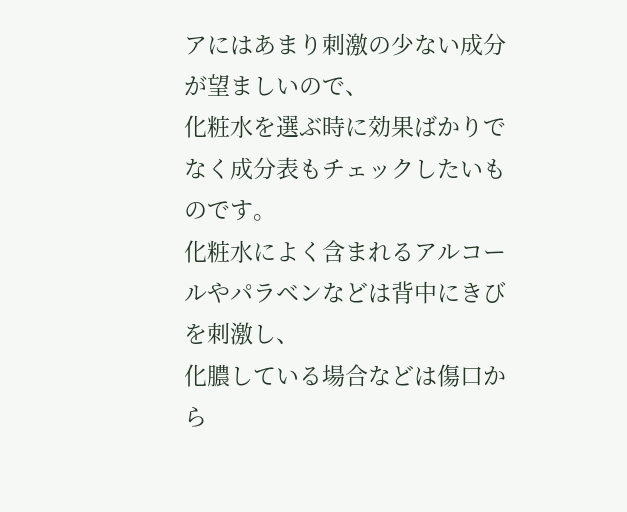アにはあまり刺激の少ない成分が望ましいので、
化粧水を選ぶ時に効果ばかりでなく成分表もチェックしたいものです。
化粧水によく含まれるアルコールやパラベンなどは背中にきびを刺激し、
化膿している場合などは傷口から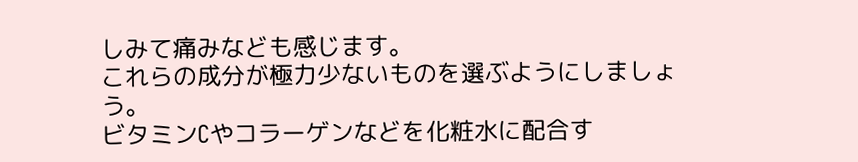しみて痛みなども感じます。
これらの成分が極力少ないものを選ぶようにしましょう。
ビタミンCやコラーゲンなどを化粧水に配合す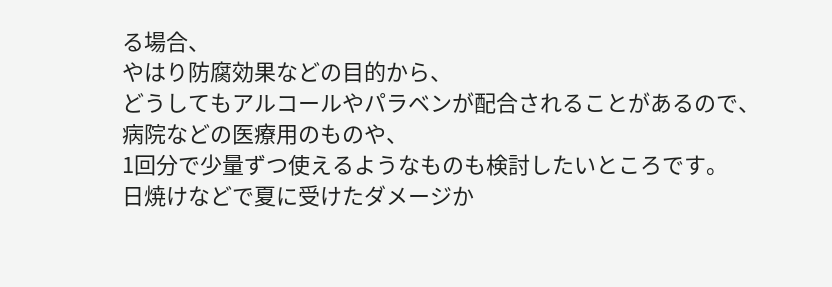る場合、
やはり防腐効果などの目的から、
どうしてもアルコールやパラベンが配合されることがあるので、
病院などの医療用のものや、
1回分で少量ずつ使えるようなものも検討したいところです。
日焼けなどで夏に受けたダメージか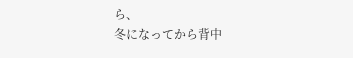ら、
冬になってから背中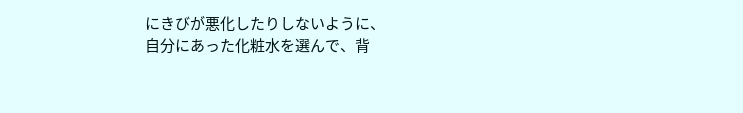にきびが悪化したりしないように、
自分にあった化粧水を選んで、背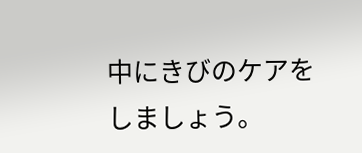中にきびのケアをしましょう。